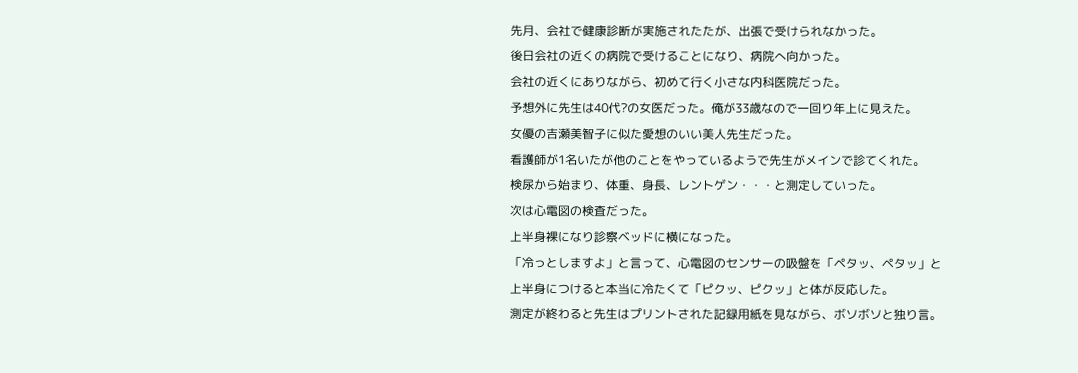先月、会社で健康診断が実施されたたが、出張で受けられなかった。
後日会社の近くの病院で受けることになり、病院へ向かった。
会社の近くにありながら、初めて行く小さな内科医院だった。
予想外に先生は40代?の女医だった。俺が33歳なので一回り年上に見えた。
女優の吉瀬美智子に似た愛想のいい美人先生だった。
看護師が1名いたが他のことをやっているようで先生がメインで診てくれた。
検尿から始まり、体重、身長、レントゲン・・・と測定していった。
次は心電図の検査だった。
上半身裸になり診察ベッドに横になった。
「冷っとしますよ」と言って、心電図のセンサーの吸盤を「ペタッ、ペタッ」と
上半身につけると本当に冷たくて「ピクッ、ピクッ」と体が反応した。
測定が終わると先生はプリントされた記録用紙を見ながら、ボソボソと独り言。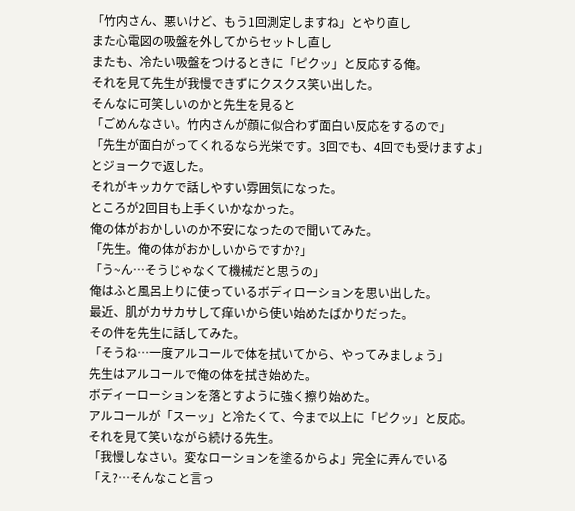「竹内さん、悪いけど、もう1回測定しますね」とやり直し
また心電図の吸盤を外してからセットし直し
またも、冷たい吸盤をつけるときに「ピクッ」と反応する俺。
それを見て先生が我慢できずにクスクス笑い出した。
そんなに可笑しいのかと先生を見ると
「ごめんなさい。竹内さんが顔に似合わず面白い反応をするので」
「先生が面白がってくれるなら光栄です。3回でも、4回でも受けますよ」
とジョークで返した。
それがキッカケで話しやすい雰囲気になった。
ところが2回目も上手くいかなかった。
俺の体がおかしいのか不安になったので聞いてみた。
「先生。俺の体がおかしいからですか?」
「う~ん…そうじゃなくて機械だと思うの」
俺はふと風呂上りに使っているボディローションを思い出した。
最近、肌がカサカサして痒いから使い始めたばかりだった。
その件を先生に話してみた。
「そうね…一度アルコールで体を拭いてから、やってみましょう」
先生はアルコールで俺の体を拭き始めた。
ボディーローションを落とすように強く擦り始めた。
アルコールが「スーッ」と冷たくて、今まで以上に「ピクッ」と反応。
それを見て笑いながら続ける先生。
「我慢しなさい。変なローションを塗るからよ」完全に弄んでいる
「え?…そんなこと言っ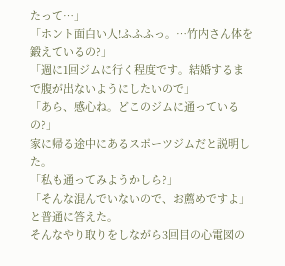たって…」
「ホント面白い人!ふふふっ。…竹内さん体を鍛えているの?」
「週に1回ジムに行く程度です。結婚するまで腹が出ないようにしたいので」
「あら、感心ね。どこのジムに通っているの?」
家に帰る途中にあるスポーツジムだと説明した。
「私も通ってみようかしら?」
「そんな混んでいないので、お薦めですよ」と普通に答えた。
そんなやり取りをしながら3回目の心電図の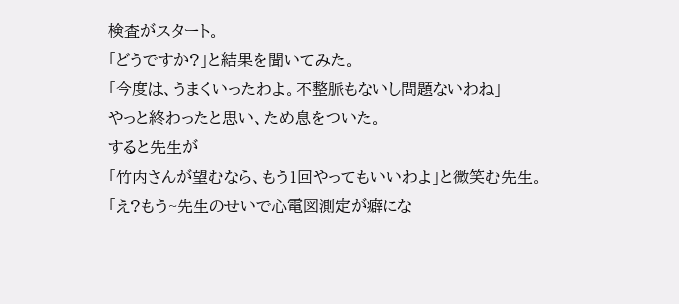検査がスタート。
「どうですか?」と結果を聞いてみた。
「今度は、うまくいったわよ。不整脈もないし問題ないわね」
やっと終わったと思い、ため息をついた。
すると先生が
「竹内さんが望むなら、もう1回やってもいいわよ」と微笑む先生。
「え?もう~先生のせいで心電図測定が癖にな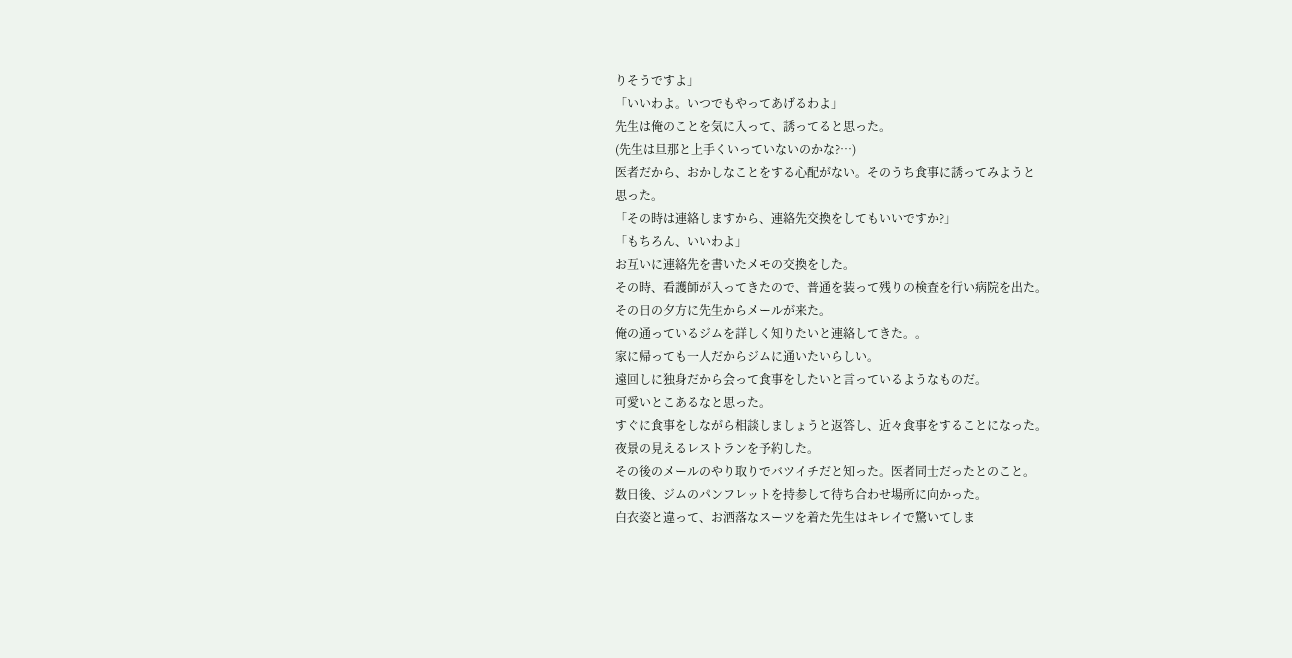りそうですよ」
「いいわよ。いつでもやってあげるわよ」
先生は俺のことを気に入って、誘ってると思った。
(先生は旦那と上手くいっていないのかな?…)
医者だから、おかしなことをする心配がない。そのうち食事に誘ってみようと
思った。
「その時は連絡しますから、連絡先交換をしてもいいですか?」
「もちろん、いいわよ」
お互いに連絡先を書いたメモの交換をした。
その時、看護師が入ってきたので、普通を装って残りの検査を行い病院を出た。
その日の夕方に先生からメールが来た。
俺の通っているジムを詳しく知りたいと連絡してきた。。
家に帰っても一人だからジムに通いたいらしい。
遠回しに独身だから会って食事をしたいと言っているようなものだ。
可愛いとこあるなと思った。
すぐに食事をしながら相談しましょうと返答し、近々食事をすることになった。
夜景の見えるレストランを予約した。
その後のメールのやり取りでバツイチだと知った。医者同士だったとのこと。
数日後、ジムのパンフレットを持参して待ち合わせ場所に向かった。
白衣姿と違って、お洒落なスーツを着た先生はキレイで驚いてしま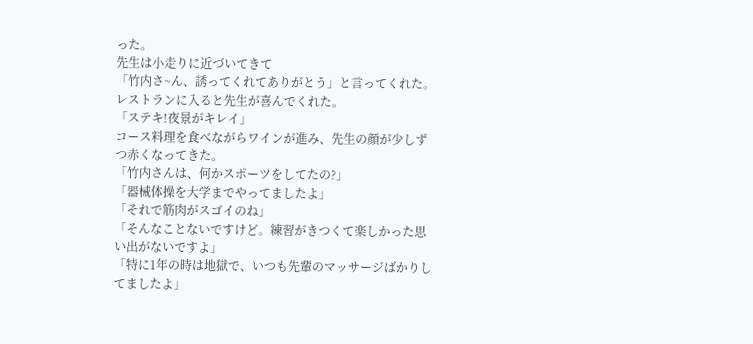った。
先生は小走りに近づいてきて
「竹内さ~ん、誘ってくれてありがとう」と言ってくれた。
レストランに入ると先生が喜んでくれた。
「ステキ!夜景がキレイ」
コース料理を食べながらワインが進み、先生の顔が少しずつ赤くなってきた。
「竹内さんは、何かスポーツをしてたの?」
「器械体操を大学までやってましたよ」
「それで筋肉がスゴイのね」
「そんなことないですけど。練習がきつくて楽しかった思い出がないですよ」
「特に1年の時は地獄で、いつも先輩のマッサージばかりしてましたよ」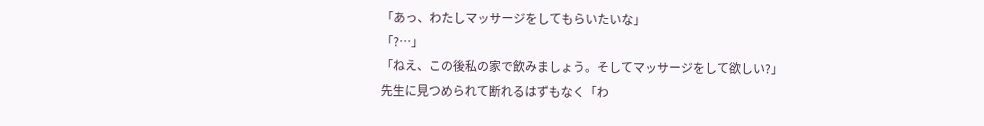「あっ、わたしマッサージをしてもらいたいな」
「?…」
「ねえ、この後私の家で飲みましょう。そしてマッサージをして欲しい?」
先生に見つめられて断れるはずもなく「わ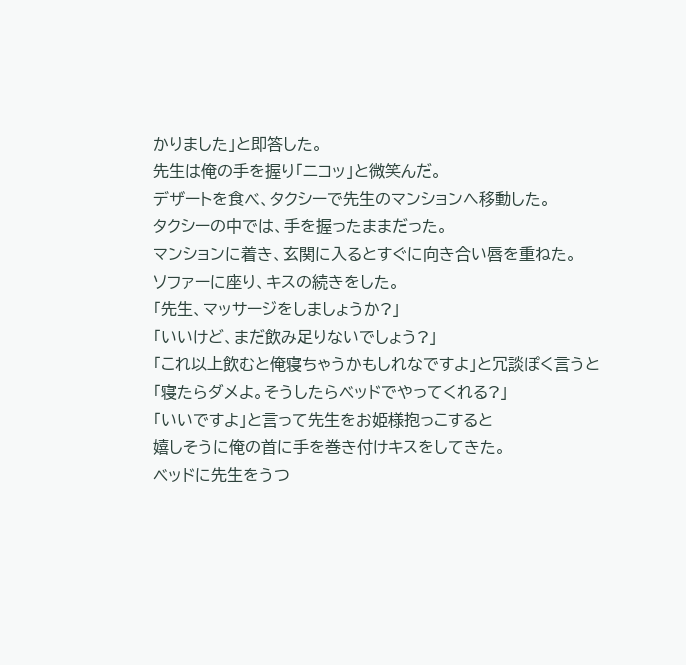かりました」と即答した。
先生は俺の手を握り「ニコッ」と微笑んだ。
デザートを食べ、タクシーで先生のマンションへ移動した。
タクシーの中では、手を握ったままだった。
マンションに着き、玄関に入るとすぐに向き合い唇を重ねた。
ソファーに座り、キスの続きをした。
「先生、マッサージをしましょうか?」
「いいけど、まだ飲み足りないでしょう?」
「これ以上飲むと俺寝ちゃうかもしれなですよ」と冗談ぽく言うと
「寝たらダメよ。そうしたらベッドでやってくれる?」
「いいですよ」と言って先生をお姫様抱っこすると
嬉しそうに俺の首に手を巻き付けキスをしてきた。
ベッドに先生をうつ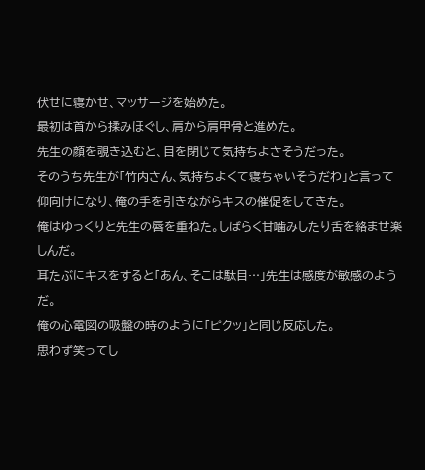伏せに寝かせ、マッサージを始めた。
最初は首から揉みほぐし、肩から肩甲骨と進めた。
先生の顔を覗き込むと、目を閉じて気持ちよさそうだった。
そのうち先生が「竹内さん、気持ちよくて寝ちゃいそうだわ」と言って
仰向けになり、俺の手を引きながらキスの催促をしてきた。
俺はゆっくりと先生の唇を重ねた。しばらく甘噛みしたり舌を絡ませ楽しんだ。
耳たぶにキスをすると「あん、そこは駄目…」先生は感度が敏感のようだ。
俺の心電図の吸盤の時のように「ピクッ」と同じ反応した。
思わず笑ってし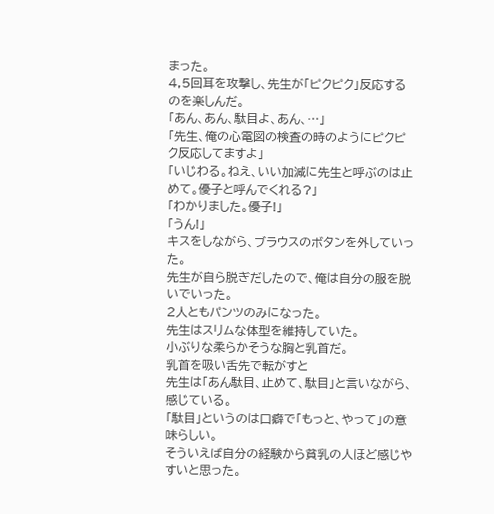まった。
4,5回耳を攻撃し、先生が「ピクピク」反応するのを楽しんだ。
「あん、あん、駄目よ、あん、…」
「先生、俺の心電図の検査の時のようにピクピク反応してますよ」
「いじわる。ねえ、いい加減に先生と呼ぶのは止めて。優子と呼んでくれる?」
「わかりました。優子!」
「うん!」
キスをしながら、ブラウスのボタンを外していった。
先生が自ら脱ぎだしたので、俺は自分の服を脱いでいった。
2人ともパンツのみになった。
先生はスリムな体型を維持していた。
小ぶりな柔らかそうな胸と乳首だ。
乳首を吸い舌先で転がすと
先生は「あん駄目、止めて、駄目」と言いながら、感じている。
「駄目」というのは口癖で「もっと、やって」の意味らしい。
そういえば自分の経験から貧乳の人ほど感じやすいと思った。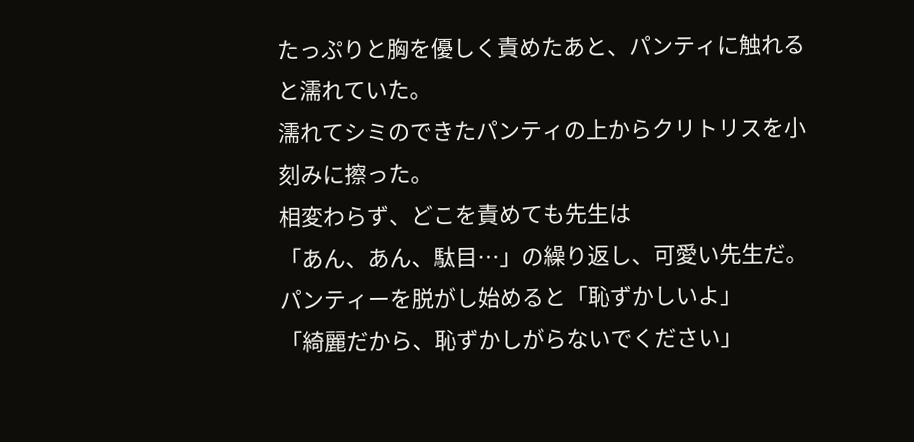たっぷりと胸を優しく責めたあと、パンティに触れると濡れていた。
濡れてシミのできたパンティの上からクリトリスを小刻みに擦った。
相変わらず、どこを責めても先生は
「あん、あん、駄目…」の繰り返し、可愛い先生だ。
パンティーを脱がし始めると「恥ずかしいよ」
「綺麗だから、恥ずかしがらないでください」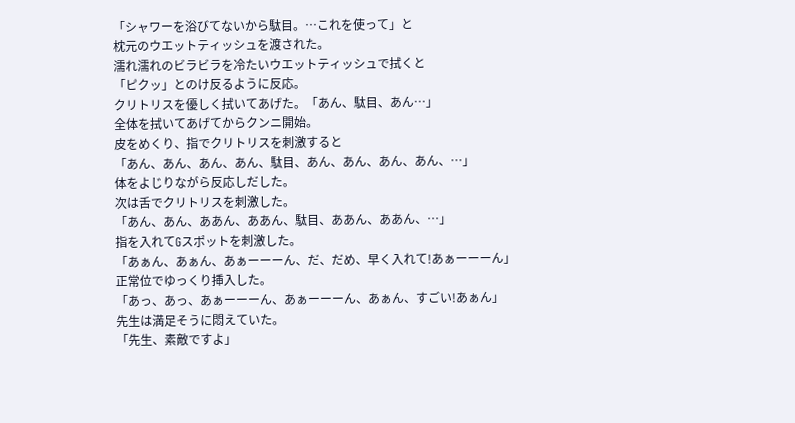「シャワーを浴びてないから駄目。…これを使って」と
枕元のウエットティッシュを渡された。
濡れ濡れのビラビラを冷たいウエットティッシュで拭くと
「ピクッ」とのけ反るように反応。
クリトリスを優しく拭いてあげた。「あん、駄目、あん…」
全体を拭いてあげてからクンニ開始。
皮をめくり、指でクリトリスを刺激すると
「あん、あん、あん、あん、駄目、あん、あん、あん、あん、…」
体をよじりながら反応しだした。
次は舌でクリトリスを刺激した。
「あん、あん、ああん、ああん、駄目、ああん、ああん、…」
指を入れてGスポットを刺激した。
「あぁん、あぁん、あぁーーーん、だ、だめ、早く入れて!あぁーーーん」
正常位でゆっくり挿入した。
「あっ、あっ、あぁーーーん、あぁーーーん、あぁん、すごい!あぁん」
先生は満足そうに悶えていた。
「先生、素敵ですよ」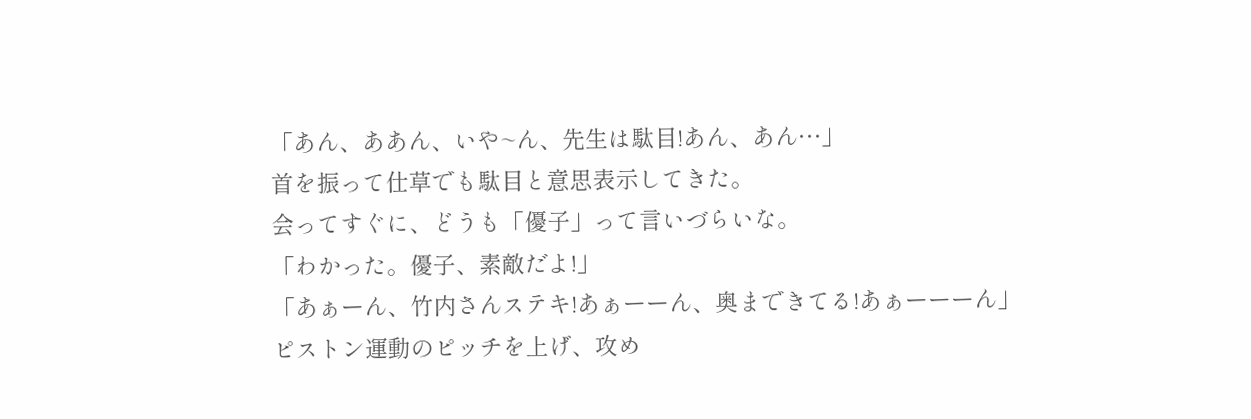「あん、ああん、いや~ん、先生は駄目!あん、あん…」
首を振って仕草でも駄目と意思表示してきた。
会ってすぐに、どうも「優子」って言いづらいな。
「わかった。優子、素敵だよ!」
「あぁーん、竹内さんステキ!あぁーーん、奥まできてる!あぁーーーん」
ピストン運動のピッチを上げ、攻め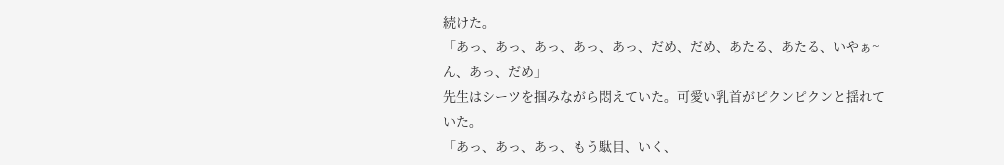続けた。
「あっ、あっ、あっ、あっ、あっ、だめ、だめ、あたる、あたる、いやぁ~ん、あっ、だめ」
先生はシーツを掴みながら悶えていた。可愛い乳首がピクンピクンと揺れていた。
「あっ、あっ、あっ、もう駄目、いく、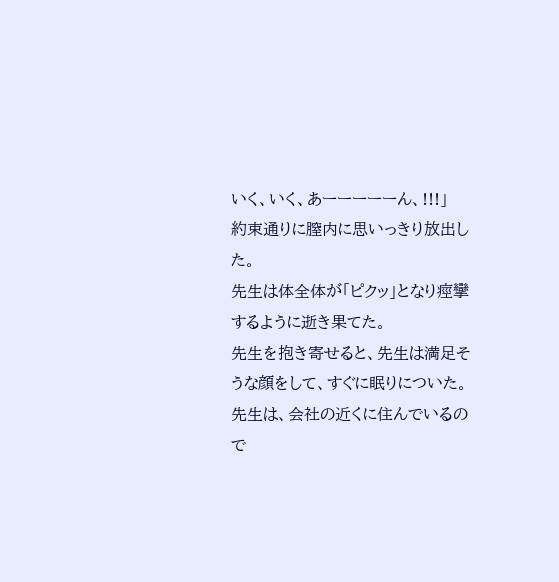いく、いく、あーーーーーん、!!!」
約束通りに膣内に思いっきり放出した。
先生は体全体が「ピクッ」となり痙攣するように逝き果てた。
先生を抱き寄せると、先生は満足そうな顔をして、すぐに眠りについた。
先生は、会社の近くに住んでいるので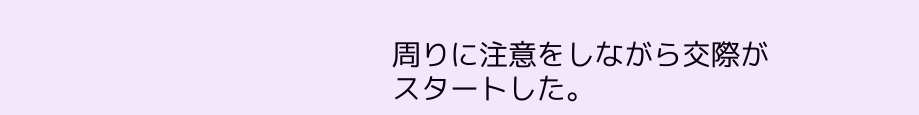周りに注意をしながら交際がスタートした。